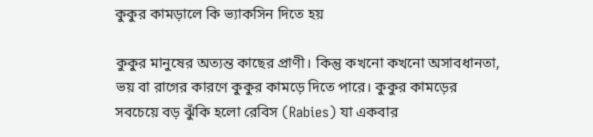কুকুর কামড়ালে কি ভ্যাকসিন দিতে হয়

কুকুর মানুষের অত্যন্ত কাছের প্রাণী। কিন্তু কখনো কখনো অসাবধানতা, ভয় বা রাগের কারণে কুকুর কামড়ে দিতে পারে। কুকুর কামড়ের সবচেয়ে বড় ঝুঁকি হলো রেবিস (Rabies) যা একবার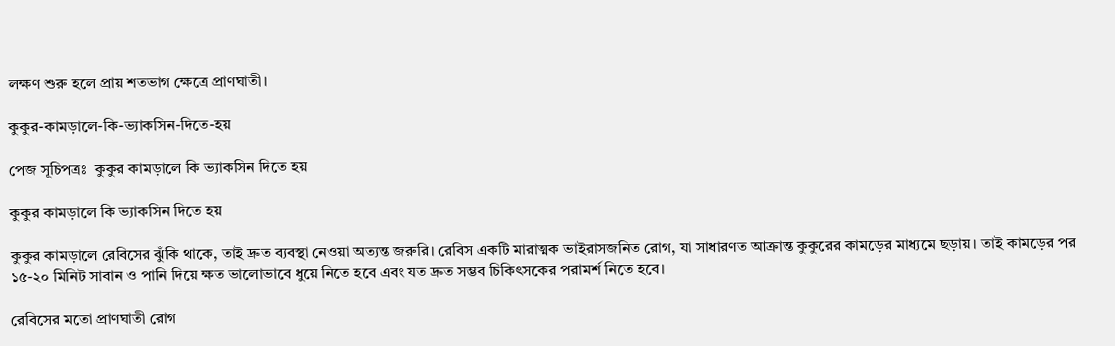লক্ষণ শুরু হলে প্রায় শতভাগ ক্ষেত্রে প্রাণঘাতী।

কুকুর-কামড়ালে-কি-ভ্যাকসিন-দিতে-হয়

পেজ সূচিপত্রঃ  কুকুর কামড়ালে কি ভ্যাকসিন দিতে হয়

কুকুর কামড়ালে কি ভ্যাকসিন দিতে হয়

কুকুর কামড়ালে রেবিসের ঝুঁকি থাকে, তাই দ্রুত ব্যবস্থা নেওয়া অত্যন্ত জরুরি। রেবিস একটি মারাত্মক ভাইরাসজনিত রোগ, যা সাধারণত আক্রান্ত কুকুরের কামড়ের মাধ্যমে ছড়ায়। তাই কামড়ের পর ১৫-২০ মিনিট সাবান ও পানি দিয়ে ক্ষত ভালোভাবে ধুয়ে নিতে হবে এবং যত দ্রুত সম্ভব চিকিৎসকের পরামর্শ নিতে হবে।

রেবিসের মতো প্রাণঘাতী রোগ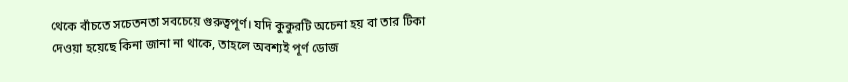থেকে বাঁচতে সচেতনতা সবচেয়ে গুরুত্বপূর্ণ। যদি কুকুরটি অচেনা হয় বা তার টিকা দেওয়া হয়েছে কিনা জানা না থাকে, তাহলে অবশ্যই পূর্ণ ডোজ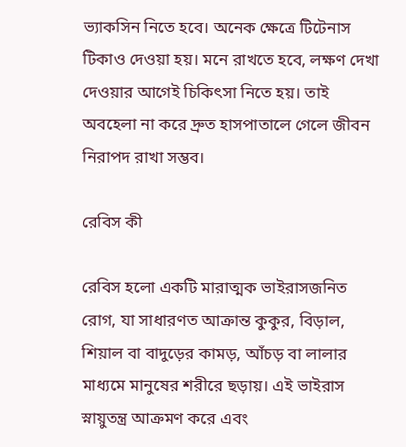ভ্যাকসিন নিতে হবে। অনেক ক্ষেত্রে টিটেনাস টিকাও দেওয়া হয়। মনে রাখতে হবে, লক্ষণ দেখা দেওয়ার আগেই চিকিৎসা নিতে হয়। তাই অবহেলা না করে দ্রুত হাসপাতালে গেলে জীবন নিরাপদ রাখা সম্ভব।

রেবিস কী

রেবিস হলো একটি মারাত্মক ভাইরাসজনিত রোগ, যা সাধারণত আক্রান্ত কুকুর, বিড়াল, শিয়াল বা বাদুড়ের কামড়, আঁচড় বা লালার মাধ্যমে মানুষের শরীরে ছড়ায়। এই ভাইরাস স্নায়ুতন্ত্র আক্রমণ করে এবং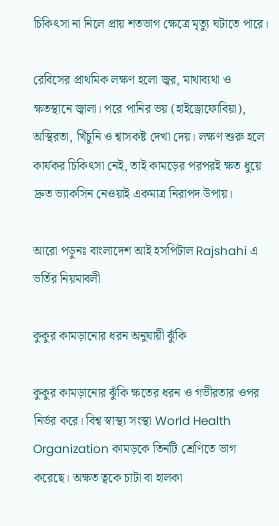চিকিৎসা না নিলে প্রায় শতভাগ ক্ষেত্রে মৃত্যু ঘটাতে পারে।

রেবিসের প্রাথমিক লক্ষণ হলো জ্বর, মাথাব্যথা ও ক্ষতস্থানে জ্বালা। পরে পানির ভয় (হাইড্রোফোবিয়া), অস্থিরতা, খিঁচুনি ও শ্বাসকষ্ট দেখা দেয়। লক্ষণ শুরু হলে কার্যকর চিকিৎসা নেই, তাই কামড়ের পরপরই ক্ষত ধুয়ে দ্রুত ভ্যাকসিন নেওয়াই একমাত্র নিরাপদ উপায়।

আরো পড়ুনঃ বাংলাদেশ আই হসপিটাল Rajshahi এ ভর্তির নিয়মাবলী

কুকুর কামড়ানোর ধরন অনুযায়ী ঝুঁকি

কুকুর কামড়ানোর ঝুঁকি ক্ষতের ধরন ও গভীরতার ওপর নির্ভর করে। বিশ্ব স্বাস্থ্য সংস্থা World Health Organization কামড়কে তিনটি শ্রেণিতে ভাগ করেছে। অক্ষত ত্বকে চাটা বা হালকা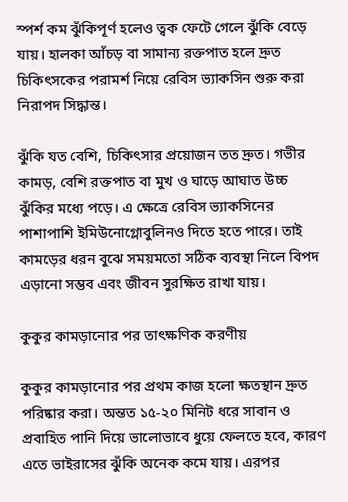স্পর্শ কম ঝুঁকিপূর্ণ হলেও ত্বক ফেটে গেলে ঝুঁকি বেড়ে যায়। হালকা আঁচড় বা সামান্য রক্তপাত হলে দ্রুত চিকিৎসকের পরামর্শ নিয়ে রেবিস ভ্যাকসিন শুরু করা নিরাপদ সিদ্ধান্ত।

ঝুঁকি যত বেশি, চিকিৎসার প্রয়োজন তত দ্রুত। গভীর কামড়, বেশি রক্তপাত বা মুখ ও ঘাড়ে আঘাত উচ্চ ঝুঁকির মধ্যে পড়ে। এ ক্ষেত্রে রেবিস ভ্যাকসিনের পাশাপাশি ইমিউনোগ্লোবুলিনও দিতে হতে পারে। তাই কামড়ের ধরন বুঝে সময়মতো সঠিক ব্যবস্থা নিলে বিপদ এড়ানো সম্ভব এবং জীবন সুরক্ষিত রাখা যায়।

কুকুর কামড়ানোর পর তাৎক্ষণিক করণীয়

কুকুর কামড়ানোর পর প্রথম কাজ হলো ক্ষতস্থান দ্রুত পরিষ্কার করা। অন্তত ১৫-২০ মিনিট ধরে সাবান ও প্রবাহিত পানি দিয়ে ভালোভাবে ধুয়ে ফেলতে হবে, কারণ এতে ভাইরাসের ঝুঁকি অনেক কমে যায়। এরপর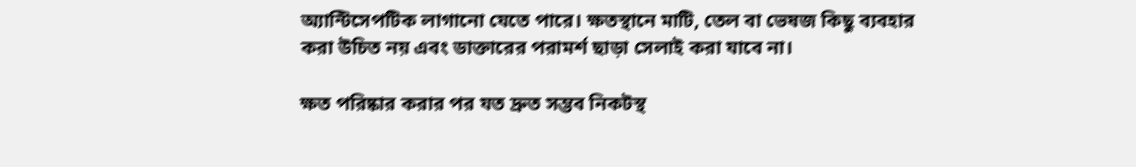অ্যান্টিসেপটিক লাগানো যেতে পারে। ক্ষতস্থানে মাটি, তেল বা ভেষজ কিছু ব্যবহার করা উচিত নয় এবং ডাক্তারের পরামর্শ ছাড়া সেলাই করা যাবে না।

ক্ষত পরিষ্কার করার পর যত দ্রুত সম্ভব নিকটস্থ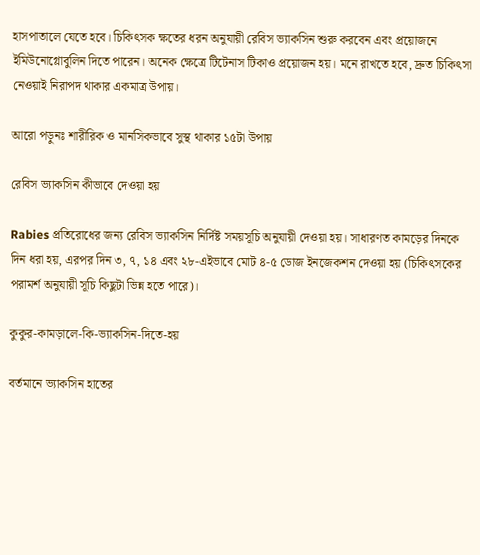হাসপাতালে যেতে হবে। চিকিৎসক ক্ষতের ধরন অনুযায়ী রেবিস ভ্যাকসিন শুরু করবেন এবং প্রয়োজনে ইমিউনোগ্লোবুলিন দিতে পারেন। অনেক ক্ষেত্রে টিটেনাস টিকাও প্রয়োজন হয়। মনে রাখতে হবে, দ্রুত চিকিৎসা নেওয়াই নিরাপদ থাকার একমাত্র উপায়।

আরো পড়ুনঃ শারীরিক ও মানসিকভাবে সুস্থ থাকার ১৫টা উপায়

রেবিস ভ্যাকসিন কীভাবে দেওয়া হয়

Rabies প্রতিরোধের জন্য রেবিস ভ্যাকসিন নির্দিষ্ট সময়সূচি অনুযায়ী দেওয়া হয়। সাধারণত কামড়ের দিনকে দিন ধরা হয়, এরপর দিন ৩, ৭, ১৪ এবং ২৮-এইভাবে মোট ৪-৫ ডোজ ইনজেকশন দেওয়া হয় (চিকিৎসকের পরামর্শ অনুযায়ী সূচি কিছুটা ভিন্ন হতে পারে)।

কুকুর-কামড়ালে-কি-ভ্যাকসিন-দিতে-হয়

বর্তমানে ভ্যাকসিন হাতের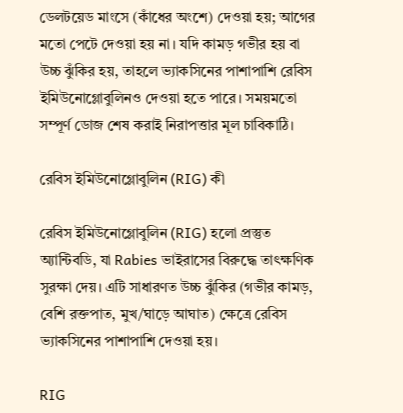ডেলটয়েড মাংসে (কাঁধের অংশে) দেওয়া হয়; আগের মতো পেটে দেওয়া হয় না। যদি কামড় গভীর হয় বা উচ্চ ঝুঁকির হয়, তাহলে ভ্যাকসিনের পাশাপাশি রেবিস ইমিউনোগ্লোবুলিনও দেওয়া হতে পারে। সময়মতো সম্পূর্ণ ডোজ শেষ করাই নিরাপত্তার মূল চাবিকাঠি।

রেবিস ইমিউনোগ্লোবুলিন (RIG) কী

রেবিস ইমিউনোগ্লোবুলিন (RIG) হলো প্রস্তুত অ্যান্টিবডি, যা Rabies ভাইরাসের বিরুদ্ধে তাৎক্ষণিক সুরক্ষা দেয়। এটি সাধারণত উচ্চ ঝুঁকির (গভীর কামড়, বেশি রক্তপাত, মুখ/ঘাড়ে আঘাত) ক্ষেত্রে রেবিস ভ্যাকসিনের পাশাপাশি দেওয়া হয়।

RIG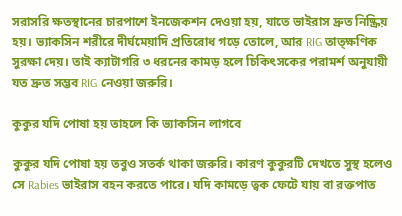সরাসরি ক্ষতস্থানের চারপাশে ইনজেকশন দেওয়া হয়, যাতে ভাইরাস দ্রুত নিষ্ক্রিয় হয়। ভ্যাকসিন শরীরে দীর্ঘমেয়াদি প্রতিরোধ গড়ে তোলে, আর RIG তাত্ক্ষণিক সুরক্ষা দেয়। তাই ক্যাটাগরি ৩ ধরনের কামড় হলে চিকিৎসকের পরামর্শ অনুযায়ী যত দ্রুত সম্ভব RIG নেওয়া জরুরি।

কুকুর যদি পোষা হয় তাহলে কি ভ্যাকসিন লাগবে

কুকুর যদি পোষা হয় তবুও সতর্ক থাকা জরুরি। কারণ কুকুরটি দেখতে সুস্থ হলেও সে Rabies ভাইরাস বহন করতে পারে। যদি কামড়ে ত্বক ফেটে যায় বা রক্তপাত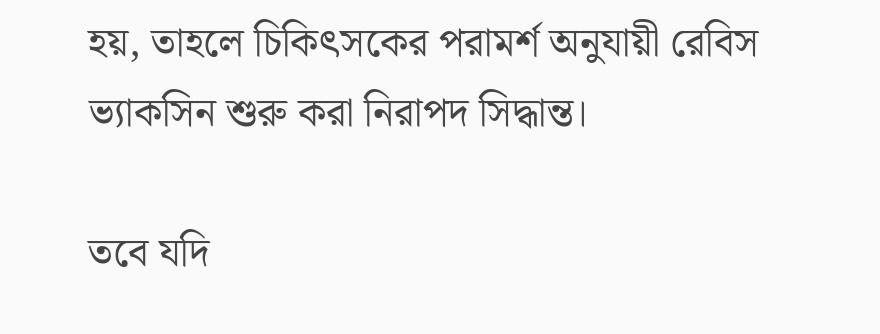হয়, তাহলে চিকিৎসকের পরামর্শ অনুযায়ী রেবিস ভ্যাকসিন শুরু করা নিরাপদ সিদ্ধান্ত।

তবে যদি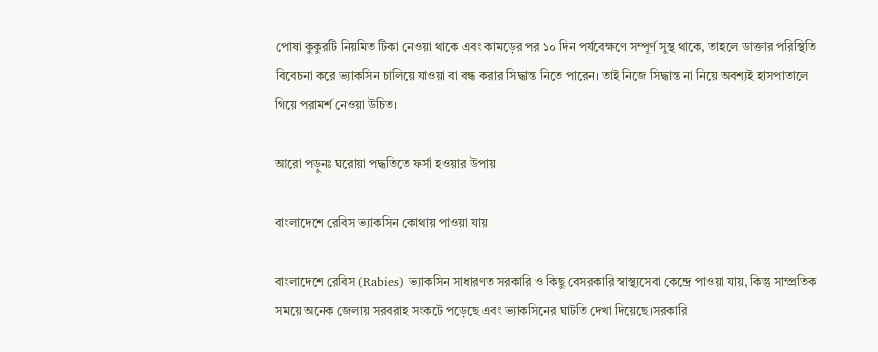পোষা কুকুরটি নিয়মিত টিকা নেওয়া থাকে এবং কামড়ের পর ১০ দিন পর্যবেক্ষণে সম্পূর্ণ সুস্থ থাকে, তাহলে ডাক্তার পরিস্থিতি বিবেচনা করে ভ্যাকসিন চালিয়ে যাওয়া বা বন্ধ করার সিদ্ধান্ত নিতে পারেন। তাই নিজে সিদ্ধান্ত না নিয়ে অবশ্যই হাসপাতালে গিয়ে পরামর্শ নেওয়া উচিত।

আরো পড়ুনঃ ঘরোয়া পদ্ধতিতে ফর্সা হওয়ার উপায়

বাংলাদেশে রেবিস ভ্যাকসিন কোথায় পাওয়া যায়

বাংলাদেশে রেবিস (Rabies) ভ্যাকসিন সাধারণত সরকারি ও কিছু বেসরকারি স্বাস্থ্যসেবা কেন্দ্রে পাওয়া যায়, কিন্তু সাম্প্রতিক সময়ে অনেক জেলায় সরবরাহ সংকটে পড়েছে এবং ভ্যাকসিনের ঘাটতি দেখা দিয়েছে।সরকারি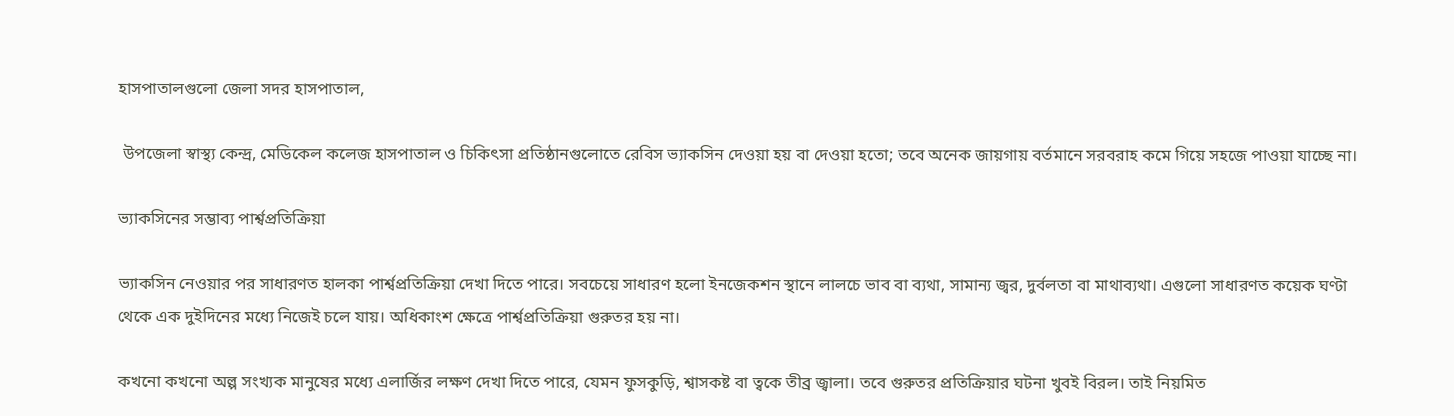হাসপাতালগুলো জেলা সদর হাসপাতাল,

 উপজেলা স্বাস্থ্য কেন্দ্র, মেডিকেল কলেজ হাসপাতাল ও চিকিৎসা প্রতিষ্ঠানগুলোতে রেবিস ভ্যাকসিন দেওয়া হয় বা দেওয়া হতো; তবে অনেক জায়গায় বর্তমানে সরবরাহ কমে গিয়ে সহজে পাওয়া যাচ্ছে না।

ভ্যাকসিনের সম্ভাব্য পার্শ্বপ্রতিক্রিয়া

ভ্যাকসিন নেওয়ার পর সাধারণত হালকা পার্শ্বপ্রতিক্রিয়া দেখা দিতে পারে। সবচেয়ে সাধারণ হলো ইনজেকশন স্থানে লালচে ভাব বা ব্যথা, সামান্য জ্বর, দুর্বলতা বা মাথাব্যথা। এগুলো সাধারণত কয়েক ঘণ্টা থেকে এক দুইদিনের মধ্যে নিজেই চলে যায়। অধিকাংশ ক্ষেত্রে পার্শ্বপ্রতিক্রিয়া গুরুতর হয় না।

কখনো কখনো অল্প সংখ্যক মানুষের মধ্যে এলার্জির লক্ষণ দেখা দিতে পারে, যেমন ফুসকুড়ি, শ্বাসকষ্ট বা ত্বকে তীব্র জ্বালা। তবে গুরুতর প্রতিক্রিয়ার ঘটনা খুবই বিরল। তাই নিয়মিত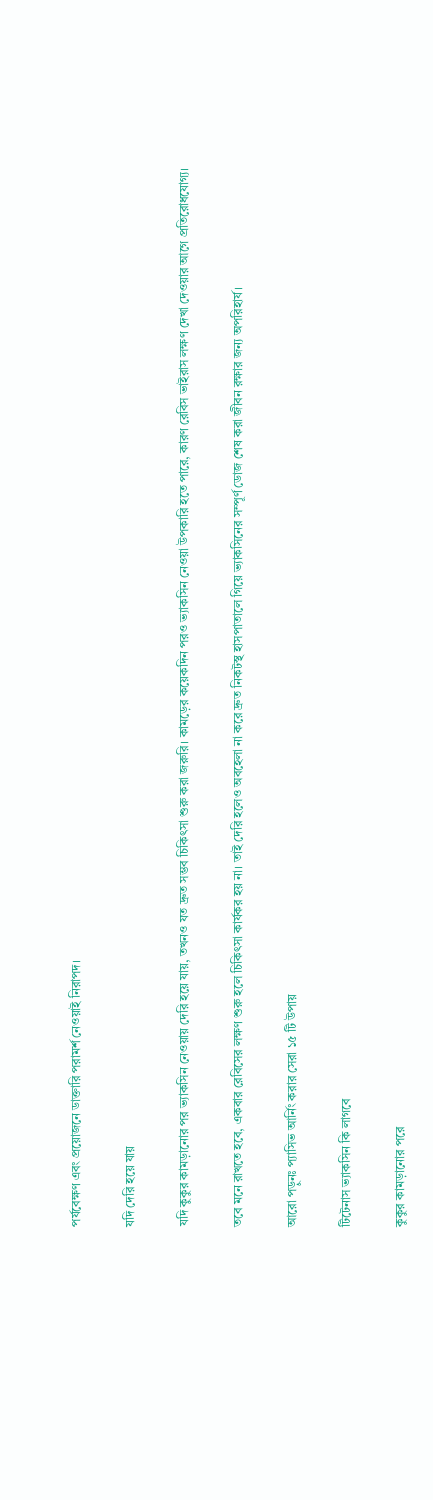পর্যবেক্ষণ এবং প্রয়োজনে ডাক্তারি পরামর্শ নেওয়াই নিরাপদ।

যদি দেরি হয়ে যায়

যদি কুকুর কামড়ানোর পর ভ্যাকসিন নেওয়ায় দেরি হয়ে যায়, তখনও যত দ্রুত সম্ভব চিকিৎসা শুরু করা জরুরি। কামড়ের কয়েকদিন পরও ভ্যাকসিন নেওয়া উপকারি হতে পারে, কারণ রেবিস ভাইরাস লক্ষণ দেখা দেওয়ার আগে প্রতিরোধযোগ্য।

তবে মনে রাখতে হবে, একবার রেবিসের লক্ষণ শুরু হলে চিকিৎসা কার্যকর হয় না। তাই দেরি হলেও অবহেলা না করে দ্রুত নিকটস্থ হাসপাতালে গিয়ে ভ্যাকসিনের সম্পূর্ণ ডোজ শেষ করা জীবন রক্ষার জন্য অপরিহার্য।

আরো পড়ুনঃ প্যাসিভ আর্নিং করার সেরা ১৫ টি উপায়

টিটেনাস ভ্যাকসিন কি লাগবে

কুকুর কামড়ানোর পরে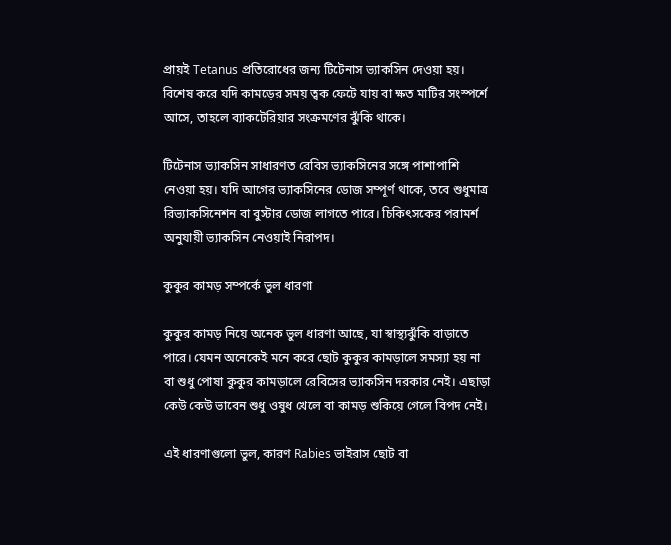প্রায়ই Tetanus প্রতিরোধের জন্য টিটেনাস ভ্যাকসিন দেওয়া হয়। বিশেষ করে যদি কামড়ের সময় ত্বক ফেটে যায় বা ক্ষত মাটির সংস্পর্শে আসে, তাহলে ব্যাকটেরিয়ার সংক্রমণের ঝুঁকি থাকে।

টিটেনাস ভ্যাকসিন সাধারণত রেবিস ভ্যাকসিনের সঙ্গে পাশাপাশি নেওয়া হয়। যদি আগের ভ্যাকসিনের ডোজ সম্পূর্ণ থাকে, তবে শুধুমাত্র রিভ্যাকসিনেশন বা বুস্টার ডোজ লাগতে পারে। চিকিৎসকের পরামর্শ অনুযায়ী ভ্যাকসিন নেওয়াই নিরাপদ।

কুকুর কামড় সম্পর্কে ভুল ধারণা

কুকুর কামড় নিয়ে অনেক ভুল ধারণা আছে, যা স্বাস্থ্যঝুঁকি বাড়াতে পারে। যেমন অনেকেই মনে করে ছোট কুকুর কামড়ালে সমস্যা হয় না বা শুধু পোষা কুকুর কামড়ালে রেবিসের ভ্যাকসিন দরকার নেই। এছাড়া কেউ কেউ ভাবেন শুধু ওষুধ খেলে বা কামড় শুকিয়ে গেলে বিপদ নেই।

এই ধারণাগুলো ভুল, কারণ Rabies ভাইরাস ছোট বা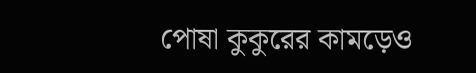পোষা কুকুরের কামড়েও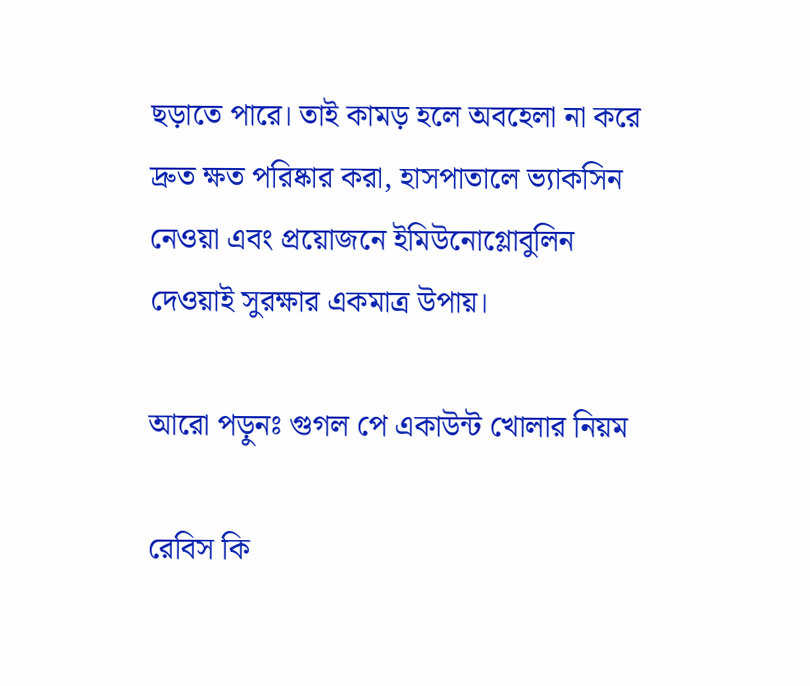ছড়াতে পারে। তাই কামড় হলে অবহেলা না করে দ্রুত ক্ষত পরিষ্কার করা, হাসপাতালে ভ্যাকসিন নেওয়া এবং প্রয়োজনে ইমিউনোগ্লোবুলিন দেওয়াই সুরক্ষার একমাত্র উপায়।

আরো পড়ুনঃ গুগল পে একাউন্ট খোলার নিয়ম

রেবিস কি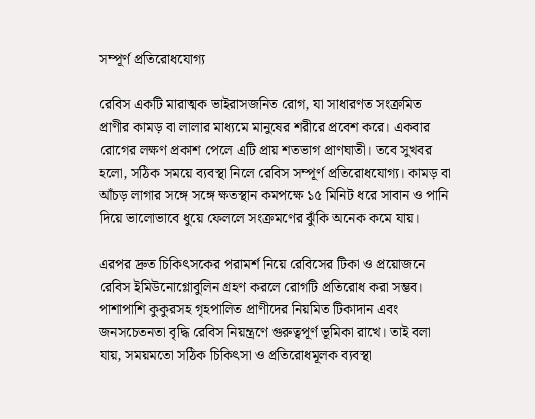সম্পূর্ণ প্রতিরোধযোগ্য

রেবিস একটি মারাত্মক ভাইরাসজনিত রোগ, যা সাধারণত সংক্রমিত প্রাণীর কামড় বা লালার মাধ্যমে মানুষের শরীরে প্রবেশ করে। একবার রোগের লক্ষণ প্রকাশ পেলে এটি প্রায় শতভাগ প্রাণঘাতী। তবে সুখবর হলো, সঠিক সময়ে ব্যবস্থা নিলে রেবিস সম্পূর্ণ প্রতিরোধযোগ্য। কামড় বা আঁচড় লাগার সঙ্গে সঙ্গে ক্ষতস্থান কমপক্ষে ১৫ মিনিট ধরে সাবান ও পানি দিয়ে ভালোভাবে ধুয়ে ফেললে সংক্রমণের ঝুঁকি অনেক কমে যায়।

এরপর দ্রুত চিকিৎসকের পরামর্শ নিয়ে রেবিসের টিকা ও প্রয়োজনে রেবিস ইমিউনোগ্লোবুলিন গ্রহণ করলে রোগটি প্রতিরোধ করা সম্ভব। পাশাপাশি কুকুরসহ গৃহপালিত প্রাণীদের নিয়মিত টিকাদান এবং জনসচেতনতা বৃদ্ধি রেবিস নিয়ন্ত্রণে গুরুত্বপূর্ণ ভূমিকা রাখে। তাই বলা যায়, সময়মতো সঠিক চিকিৎসা ও প্রতিরোধমূলক ব্যবস্থা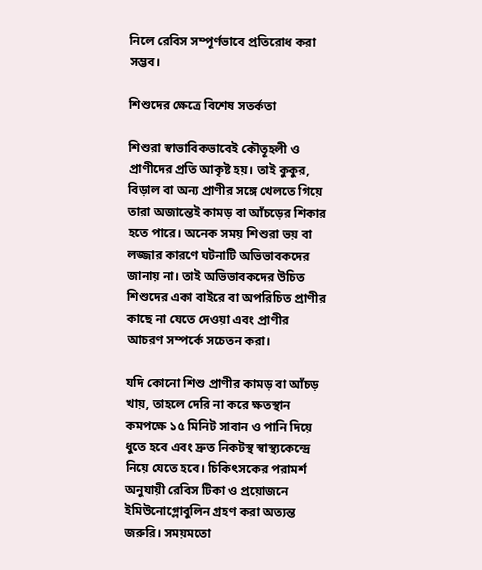নিলে রেবিস সম্পূর্ণভাবে প্রতিরোধ করা সম্ভব।

শিশুদের ক্ষেত্রে বিশেষ সতর্কতা

শিশুরা স্বাভাবিকভাবেই কৌতূহলী ও প্রাণীদের প্রতি আকৃষ্ট হয়। তাই কুকুর, বিড়াল বা অন্য প্রাণীর সঙ্গে খেলতে গিয়ে তারা অজান্তেই কামড় বা আঁচড়ের শিকার হতে পারে। অনেক সময় শিশুরা ভয় বা লজ্জার কারণে ঘটনাটি অভিভাবকদের জানায় না। তাই অভিভাবকদের উচিত শিশুদের একা বাইরে বা অপরিচিত প্রাণীর কাছে না যেতে দেওয়া এবং প্রাণীর আচরণ সম্পর্কে সচেতন করা।

যদি কোনো শিশু প্রাণীর কামড় বা আঁচড় খায়, তাহলে দেরি না করে ক্ষতস্থান কমপক্ষে ১৫ মিনিট সাবান ও পানি দিয়ে ধুতে হবে এবং দ্রুত নিকটস্থ স্বাস্থ্যকেন্দ্রে নিয়ে যেতে হবে। চিকিৎসকের পরামর্শ অনুযায়ী রেবিস টিকা ও প্রয়োজনে ইমিউনোগ্লোবুলিন গ্রহণ করা অত্যন্ত জরুরি। সময়মতো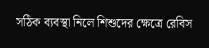সঠিক ব্যবস্থা নিলে শিশুদের ক্ষেত্রে রেবিস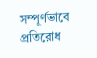সম্পূর্ণভাবে প্রতিরোধ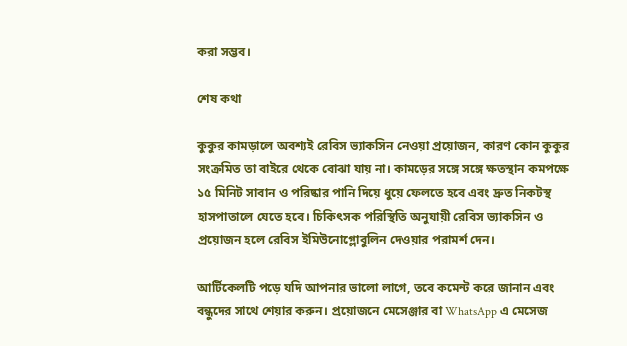করা সম্ভব।

শেষ কথা

কুকুর কামড়ালে অবশ্যই রেবিস ভ্যাকসিন নেওয়া প্রয়োজন, কারণ কোন কুকুর সংক্রমিত তা বাইরে থেকে বোঝা যায় না। কামড়ের সঙ্গে সঙ্গে ক্ষতস্থান কমপক্ষে ১৫ মিনিট সাবান ও পরিষ্কার পানি দিয়ে ধুয়ে ফেলতে হবে এবং দ্রুত নিকটস্থ হাসপাতালে যেতে হবে। চিকিৎসক পরিস্থিতি অনুযায়ী রেবিস ভ্যাকসিন ও প্রয়োজন হলে রেবিস ইমিউনোগ্লোবুলিন দেওয়ার পরামর্শ দেন।

আর্টিকেলটি পড়ে যদি আপনার ভালো লাগে, তবে কমেন্ট করে জানান এবং বন্ধুদের সাথে শেয়ার করুন। প্রয়োজনে মেসেঞ্জার বা WhatsApp এ মেসেজ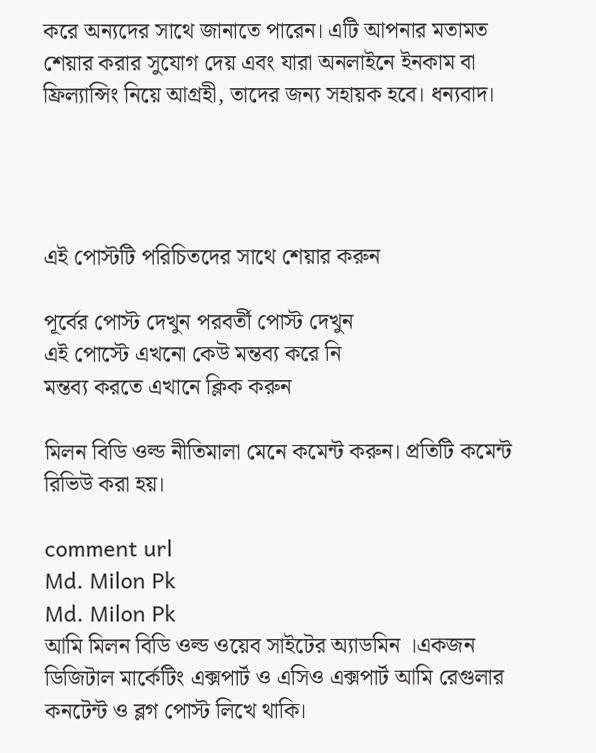করে অন্যদের সাথে জানাতে পারেন। এটি আপনার মতামত শেয়ার করার সুযোগ দেয় এবং যারা অনলাইনে ইনকাম বা ফ্রিল্যান্সিং নিয়ে আগ্রহী, তাদের জন্য সহায়ক হবে। ধন্যবাদ।




এই পোস্টটি পরিচিতদের সাথে শেয়ার করুন

পূর্বের পোস্ট দেখুন পরবর্তী পোস্ট দেখুন
এই পোস্টে এখনো কেউ মন্তব্য করে নি
মন্তব্য করতে এখানে ক্লিক করুন

মিলন বিডি ওল্ড নীতিমালা মেনে কমেন্ট করুন। প্রতিটি কমেন্ট রিভিউ করা হয়।

comment url
Md. Milon Pk
Md. Milon Pk
আমি মিলন বিডি ওল্ড ওয়েব সাইটের অ্যাডমিন ।একজন ডিজিটাল মার্কেটিং এক্সপার্ট ও এসিও এক্সপার্ট আমি রেগুলার কনটেন্ট ও ব্লগ পোস্ট লিখে থাকি।